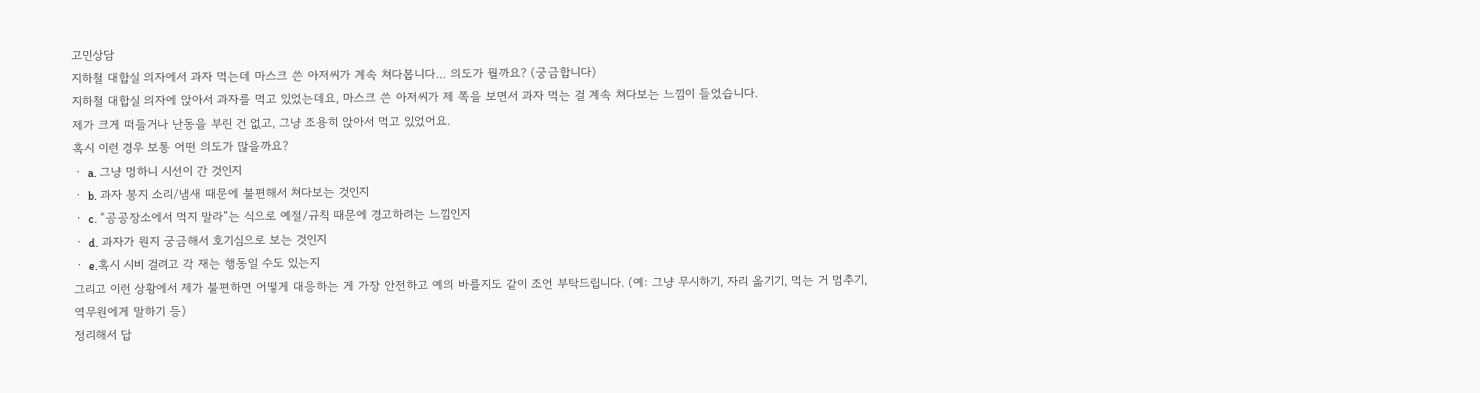고민상담
지하철 대합실 의자에서 과자 먹는데 마스크 쓴 아저씨가 계속 쳐다봅니다… 의도가 뭘까요? (궁금합니다)
지하철 대합실 의자에 앉아서 과자를 먹고 있었는데요, 마스크 쓴 아저씨가 제 쪽을 보면서 과자 먹는 걸 계속 쳐다보는 느낌이 들었습니다.
제가 크게 떠들거나 난동을 부린 건 없고, 그냥 조용히 앉아서 먹고 있었어요.
혹시 이런 경우 보통 어떤 의도가 많을까요?
ㆍ a. 그냥 멍하니 시선이 간 것인지
ㆍ b. 과자 봉지 소리/냄새 때문에 불편해서 쳐다보는 것인지
ㆍ c. “공공장소에서 먹지 말라”는 식으로 예절/규칙 때문에 경고하려는 느낌인지
ㆍ d. 과자가 뭔지 궁금해서 호기심으로 보는 것인지
ㆍ e.혹시 시비 걸려고 각 재는 행동일 수도 있는지
그리고 이런 상황에서 제가 불편하면 어떻게 대응하는 게 가장 안전하고 예의 바를지도 같이 조언 부탁드립니다. (예: 그냥 무시하기, 자리 옮기기, 먹는 거 멈추기, 역무원에게 말하기 등)
정리해서 답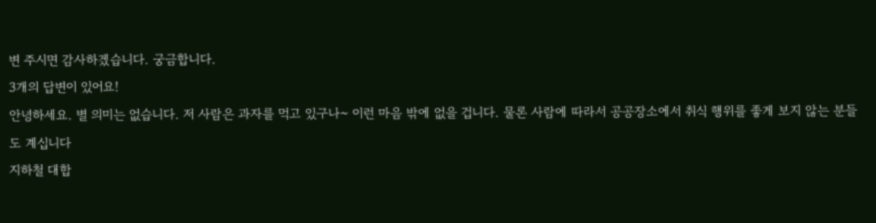변 주시면 감사하겠습니다. 궁금합니다.
3개의 답변이 있어요!
안녕하세요. 별 의미는 없습니다. 저 사람은 과자를 먹고 있구나~ 이런 마음 밖에 없을 겁니다. 물론 사람에 따라서 공공장소에서 취식 행위를 좋게 보지 않는 분들도 계십니다
지하철 대합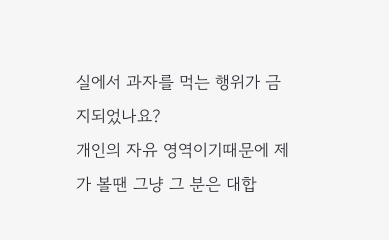실에서 과자를 먹는 행위가 금지되었나요?
개인의 자유 영역이기때문에 제가 볼땐 그냥 그 분은 대합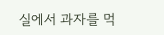실에서 과자를 먹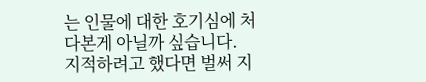는 인물에 대한 호기심에 처다본게 아닐까 싶습니다.
지적하려고 했다면 벌써 지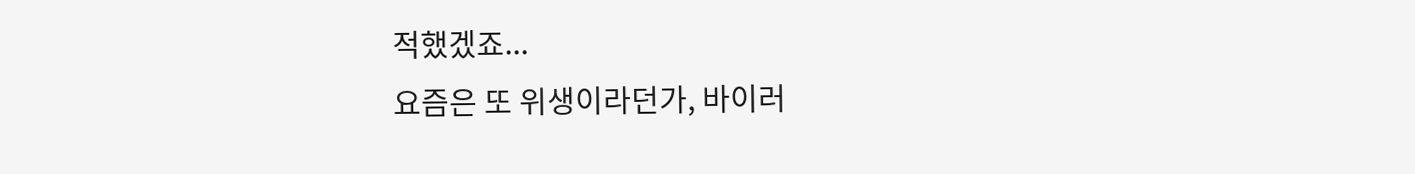적했겠죠...
요즘은 또 위생이라던가, 바이러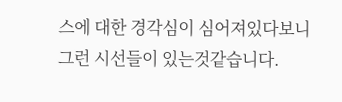스에 대한 경각심이 심어져있다보니 그런 시선들이 있는것같습니다.